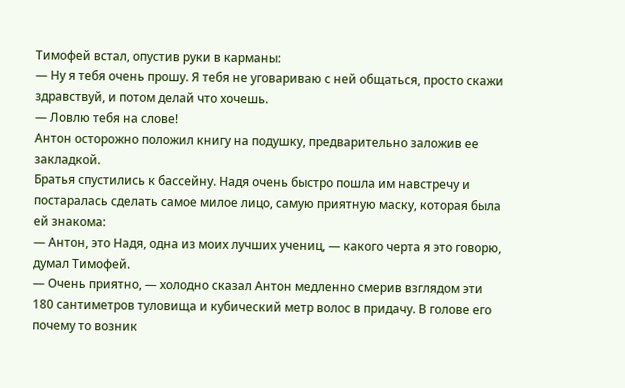Тимофей встал, опустив руки в карманы:
— Ну я тебя очень прошу. Я тебя не уговариваю с ней общаться, просто скажи здравствуй, и потом делай что хочешь.
— Ловлю тебя на слове!
Антон осторожно положил книгу на подушку, предварительно заложив ее закладкой.
Братья спустились к бассейну. Надя очень быстро пошла им навстречу и постаралась сделать самое милое лицо, самую приятную маску, которая была ей знакома:
— Антон, это Надя, одна из моих лучших учениц, — какого черта я это говорю, думал Тимофей.
— Очень приятно, — холодно сказал Антон медленно смерив взглядом эти 180 сантиметров туловища и кубический метр волос в придачу. В голове его почему то возник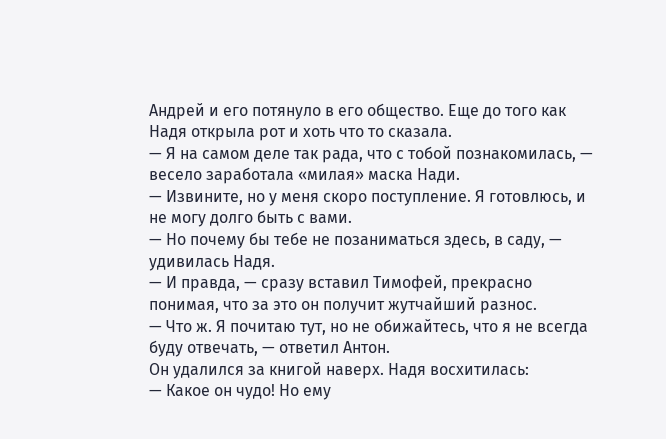Андрей и его потянуло в его общество. Еще до того как Надя открыла рот и хоть что то сказала.
— Я на самом деле так рада, что с тобой познакомилась, — весело заработала «милая» маска Нади.
— Извините, но у меня скоро поступление. Я готовлюсь, и не могу долго быть с вами.
— Но почему бы тебе не позаниматься здесь, в саду, — удивилась Надя.
— И правда, — сразу вставил Тимофей, прекрасно понимая, что за это он получит жутчайший разнос.
— Что ж. Я почитаю тут, но не обижайтесь, что я не всегда буду отвечать, — ответил Антон.
Он удалился за книгой наверх. Надя восхитилась:
— Какое он чудо! Но ему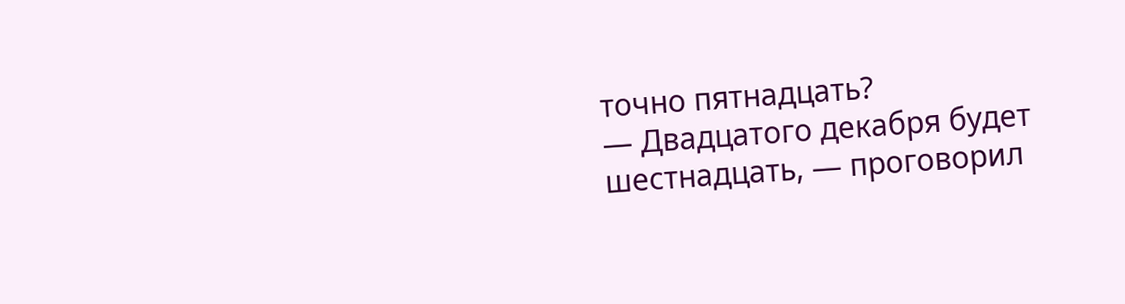точно пятнадцать?
— Двадцатого декабря будет шестнадцать, — проговорил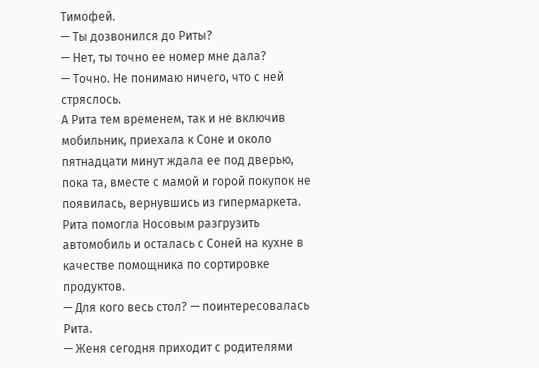Тимофей.
— Ты дозвонился до Риты?
— Нет, ты точно ее номер мне дала?
— Точно. Не понимаю ничего, что с ней стряслось.
А Рита тем временем, так и не включив мобильник, приехала к Соне и около пятнадцати минут ждала ее под дверью, пока та, вместе с мамой и горой покупок не появилась, вернувшись из гипермаркета. Рита помогла Носовым разгрузить автомобиль и осталась с Соней на кухне в качестве помощника по сортировке продуктов.
— Для кого весь стол? — поинтересовалась Рита.
— Женя сегодня приходит с родителями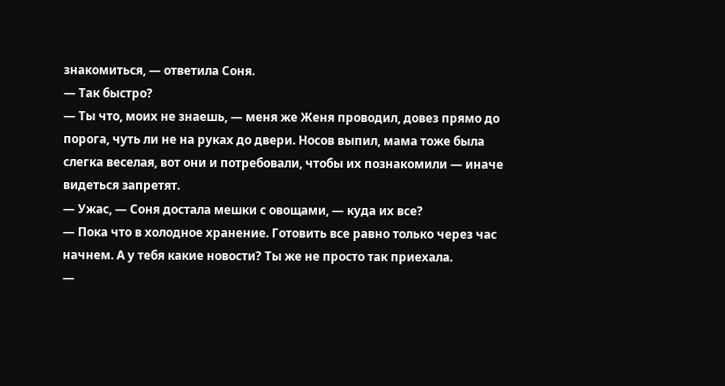знакомиться, — ответила Соня.
— Так быстро?
— Ты что, моих не знаешь, — меня же Женя проводил, довез прямо до порога, чуть ли не на руках до двери. Носов выпил, мама тоже была слегка веселая, вот они и потребовали, чтобы их познакомили — иначе видеться запретят.
— Ужас, — Соня достала мешки с овощами, — куда их все?
— Пока что в холодное хранение. Готовить все равно только через час начнем. А у тебя какие новости? Ты же не просто так приехала.
—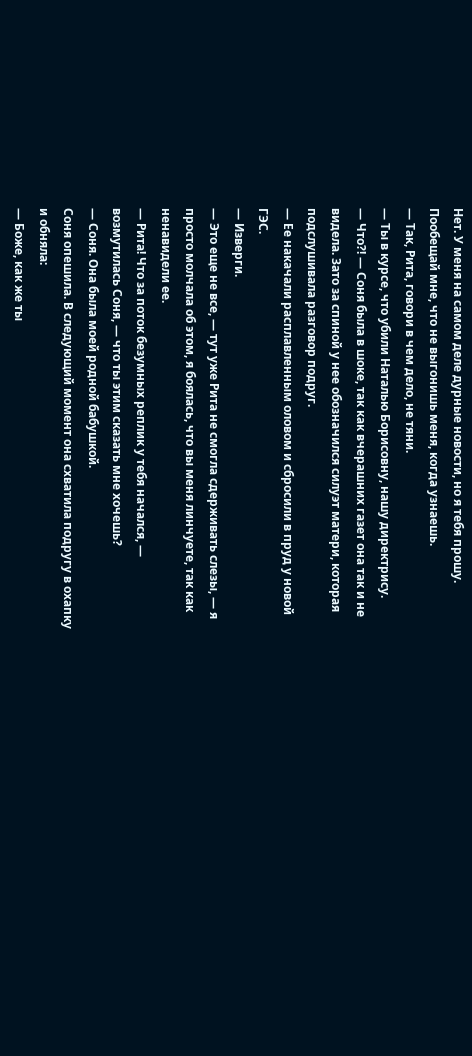Нет. У меня на самом деле дурные новости, но я тебя прошу. Пообещай мне, что не выгонишь меня, когда узнаешь.
— Так, Рита, говори в чем дело, не тяни.
— Ты в курсе, что убили Наталью Борисовну, нашу директрису.
— Что?! — Соня была в шоке, так как вчерашних газет она так и не видела. Зато за спиной у нее обозначился силуэт матери, которая подслушивала разговор подруг.
— Ее накачали расплавленным оловом и сбросили в пруд у новой ГЭС.
— Изверги.
— Это еще не все, — тут уже Рита не смогла сдерживать слезы, — я просто молчала об этом, я боялась, что вы меня линчуете, так как ненавидели ее.
— Рита! Что за поток безумных реплик у тебя начался, — возмутилась Соня, — что ты этим сказать мне хочешь?
— Соня. Она была моей родной бабушкой.
Соня опешила. В следующий момент она схватила подругу в охапку и обняла:
— Боже, как же ты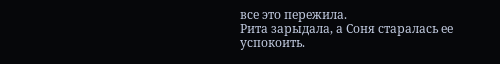все это пережила.
Рита зарыдала, а Соня старалась ее успокоить.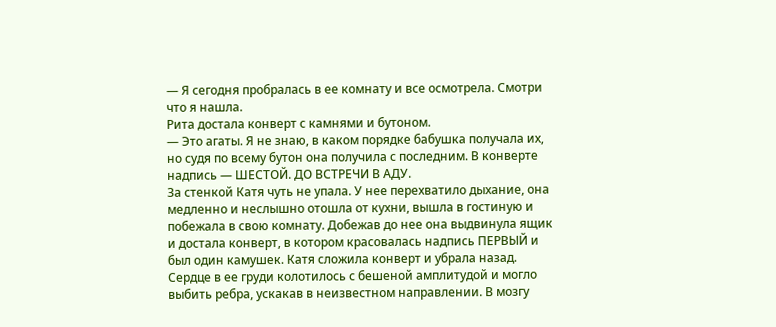— Я сегодня пробралась в ее комнату и все осмотрела. Смотри что я нашла.
Рита достала конверт с камнями и бутоном.
— Это агаты. Я не знаю, в каком порядке бабушка получала их, но судя по всему бутон она получила с последним. В конверте надпись — ШЕСТОЙ. ДО ВСТРЕЧИ В АДУ.
За стенкой Катя чуть не упала. У нее перехватило дыхание, она медленно и неслышно отошла от кухни, вышла в гостиную и побежала в свою комнату. Добежав до нее она выдвинула ящик и достала конверт, в котором красовалась надпись ПЕРВЫЙ и был один камушек. Катя сложила конверт и убрала назад. Сердце в ее груди колотилось с бешеной амплитудой и могло выбить ребра, ускакав в неизвестном направлении. В мозгу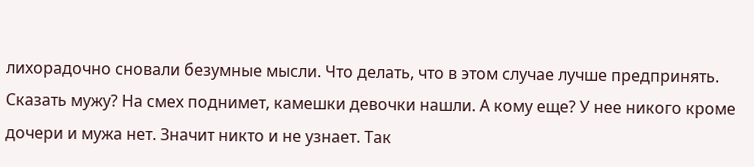лихорадочно сновали безумные мысли. Что делать, что в этом случае лучше предпринять. Сказать мужу? На смех поднимет, камешки девочки нашли. А кому еще? У нее никого кроме дочери и мужа нет. Значит никто и не узнает. Так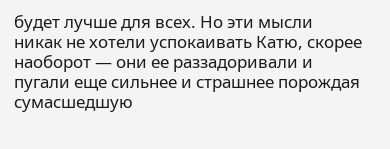будет лучше для всех. Но эти мысли никак не хотели успокаивать Катю, скорее наоборот — они ее раззадоривали и пугали еще сильнее и страшнее порождая сумасшедшую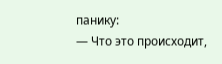панику:
— Что это происходит,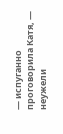— испуганно проговорила Катя, — неужели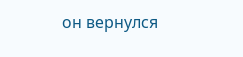он вернулся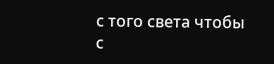с того света чтобы с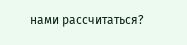нами рассчитаться?